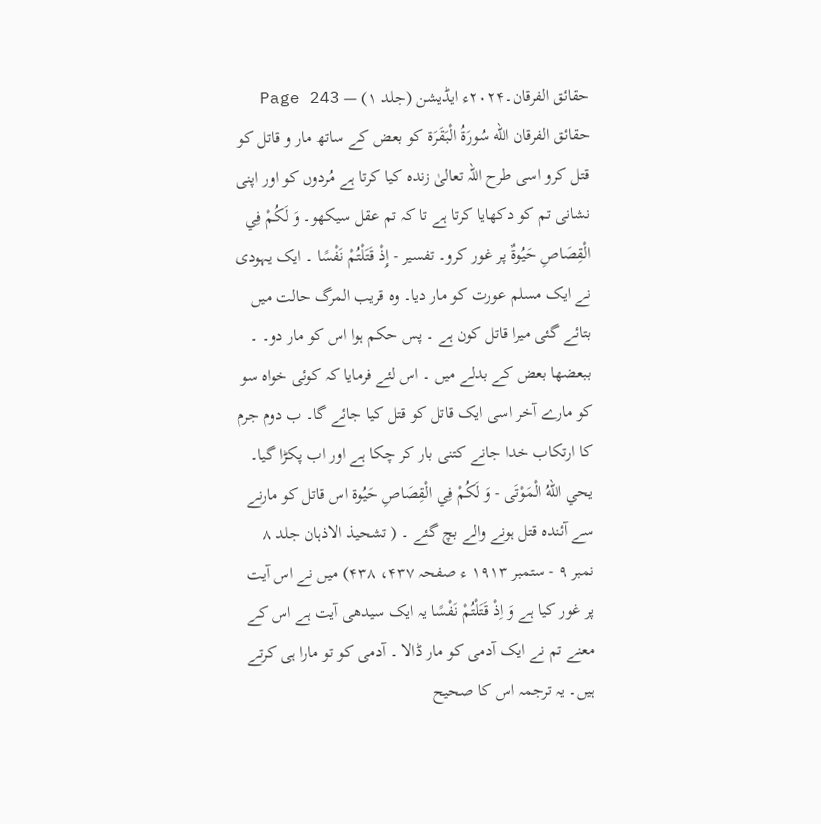حقائق الفرقان۔۲۰۲۴ء ایڈیشن (جلد ۱) — Page 243
حقائق الفرقان الله سُورَةُ الْبَقَرَة کو بعض کے ساتھ مار و قاتل کو قتل کرو اسی طرح اللہ تعالیٰ زندہ کیا کرتا ہے مُردوں کو اور اپنی نشانی تم کو دکھایا کرتا ہے تا کہ تم عقل سیکھو۔ وَ لَكُمْ فِي الْقِصَاصِ حَيُوةٌ پر غور کرو۔ تفسیر - إِذْ قَتَلْتُمْ نَفْسًا ۔ ایک یہودی نے ایک مسلم عورت کو مار دیا۔ وہ قریب المرگ حالت میں بتائے گئی میرا قاتل کون ہے ۔ پس حکم ہوا اس کو مار دو۔ ۔ ببعضها بعض کے بدلے میں ۔ اس لئے فرمایا کہ کوئی خواہ سو کو مارے آخر اسی ایک قاتل کو قتل کیا جائے گا۔ ب دوم جرم کا ارتکاب خدا جانے کتنی بار کر چکا ہے اور اب پکڑا گیا۔ يحي اللهُ الْمَوْتَى - وَ لَكُمْ فِي الْقِصَاصِ حَيُوة اس قاتل کو مارنے سے آئندہ قتل ہونے والے بچ گئے ۔ ( تشحیذ الاذہان جلد ۸ نمبر ۹ - ستمبر ۱۹۱۳ ء صفحہ ۴۳۷، ۴۳۸) میں نے اس آیت پر غور کیا ہے وَ اِذْ قَتَلْتُمْ نَفْسًا یہ ایک سیدھی آیت ہے اس کے معنے تم نے ایک آدمی کو مار ڈالا ۔ آدمی کو تو مارا ہی کرتے ہیں۔ یہ ترجمہ اس کا صحیح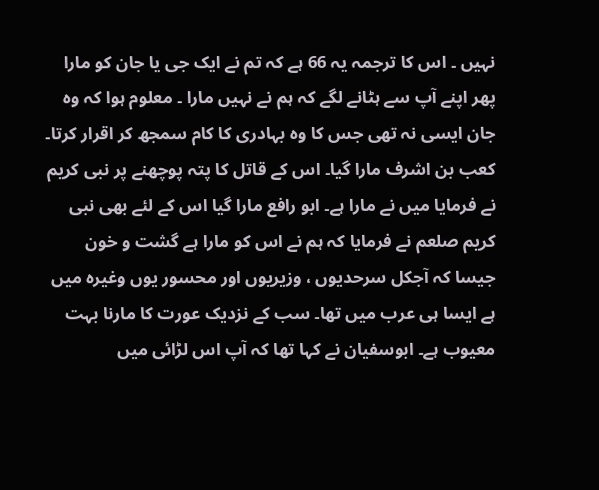نہیں ۔ اس کا ترجمہ یہ 66 ہے کہ تم نے ایک جی یا جان کو مارا پھر اپنے آپ سے ہٹانے لگے کہ ہم نے نہیں مارا ۔ معلوم ہوا کہ وہ جان ایسی نہ تھی جس کا وہ بہادری کا کام سمجھ کر اقرار کرتا۔ کعب بن اشرف مارا گیا۔ اس کے قاتل کا پتہ پوچھنے پر نبی کریم نے فرمایا میں نے مارا ہے۔ ابو رافع مارا گیا اس کے لئے بھی نبی کریم صلعم نے فرمایا کہ ہم نے اس کو مارا ہے گشت و خون جیسا کہ آجکل سرحدیوں ، وزیریوں اور محسور یوں وغیرہ میں ہے ایسا ہی عرب میں تھا۔ سب کے نزدیک عورت کا مارنا بہت معیوب ہے۔ ابوسفیان نے کہا تھا کہ آپ اس لڑائی میں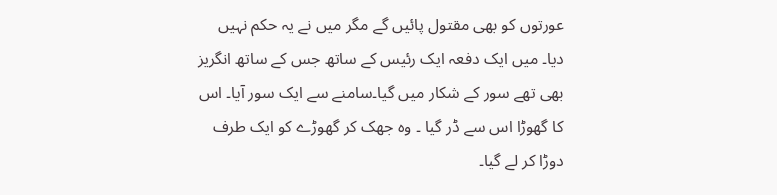عورتوں کو بھی مقتول پائیں گے مگر میں نے یہ حکم نہیں دیا۔ میں ایک دفعہ ایک رئیس کے ساتھ جس کے ساتھ انگریز بھی تھے سور کے شکار میں گیا۔سامنے سے ایک سور آیا۔ اس کا گھوڑا اس سے ڈر گیا ۔ وہ جھک کر گھوڑے کو ایک طرف دوڑا کر لے گیا۔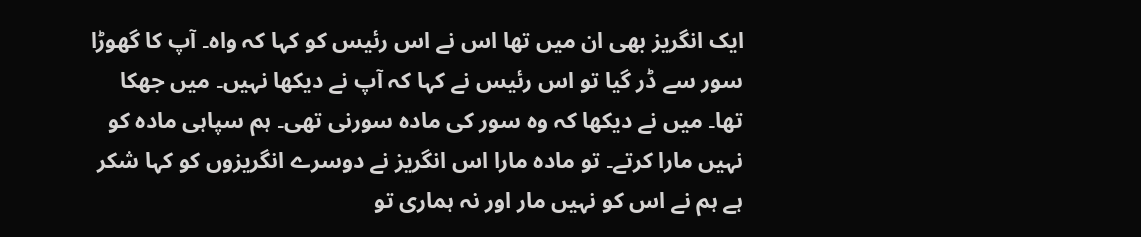ایک انگریز بھی ان میں تھا اس نے اس رئیس کو کہا کہ واہ۔ آپ کا گھوڑا سور سے ڈر گیا تو اس رئیس نے کہا کہ آپ نے دیکھا نہیں۔ میں جھکا تھا۔ میں نے دیکھا کہ وہ سور کی مادہ سورنی تھی۔ ہم سپاہی مادہ کو نہیں مارا کرتے۔ تو مادہ مارا اس انگریز نے دوسرے انگریزوں کو کہا شکر ہے ہم نے اس کو نہیں مار اور نہ ہماری تو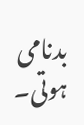بدنامی ہوتی۔